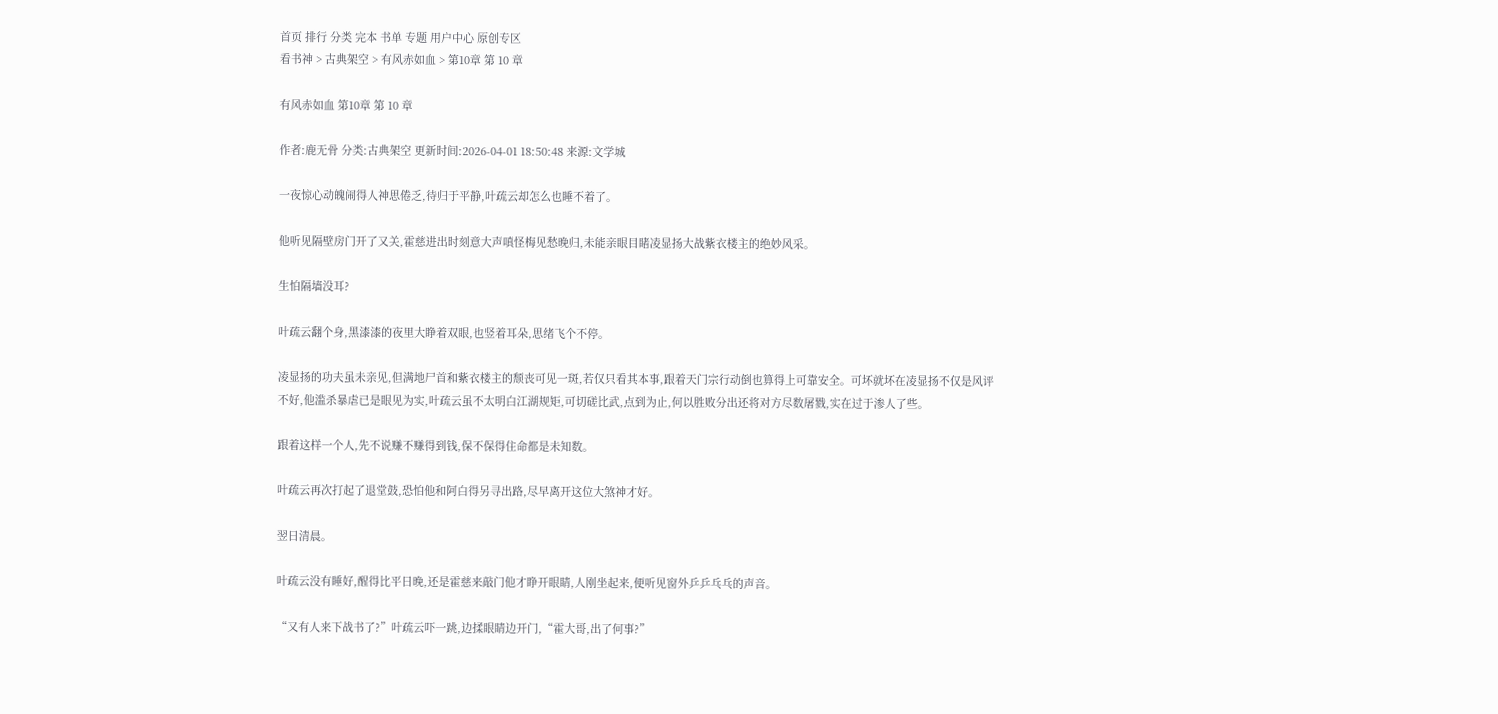首页 排行 分类 完本 书单 专题 用户中心 原创专区
看书神 > 古典架空 > 有风赤如血 > 第10章 第 10 章

有风赤如血 第10章 第 10 章

作者:鹿无骨 分类:古典架空 更新时间:2026-04-01 18:50:48 来源:文学城

一夜惊心动魄闹得人神思倦乏,待归于平静,叶疏云却怎么也睡不着了。

他听见隔壁房门开了又关,霍慈进出时刻意大声嗔怪梅见愁晚归,未能亲眼目睹凌显扬大战紫衣楼主的绝妙风采。

生怕隔墙没耳?

叶疏云翻个身,黑漆漆的夜里大睁着双眼,也竖着耳朵,思绪飞个不停。

凌显扬的功夫虽未亲见,但满地尸首和紫衣楼主的颓丧可见一斑,若仅只看其本事,跟着天门宗行动倒也算得上可靠安全。可坏就坏在凌显扬不仅是风评不好,他滥杀暴虐已是眼见为实,叶疏云虽不太明白江湖规矩,可切磋比武,点到为止,何以胜败分出还将对方尽数屠戮,实在过于渗人了些。

跟着这样一个人,先不说赚不赚得到钱,保不保得住命都是未知数。

叶疏云再次打起了退堂鼓,恐怕他和阿白得另寻出路,尽早离开这位大煞神才好。

翌日清晨。

叶疏云没有睡好,醒得比平日晚,还是霍慈来敲门他才睁开眼睛,人刚坐起来,便听见窗外乒乒乓乓的声音。

“又有人来下战书了?”叶疏云吓一跳,边揉眼睛边开门,“霍大哥,出了何事?”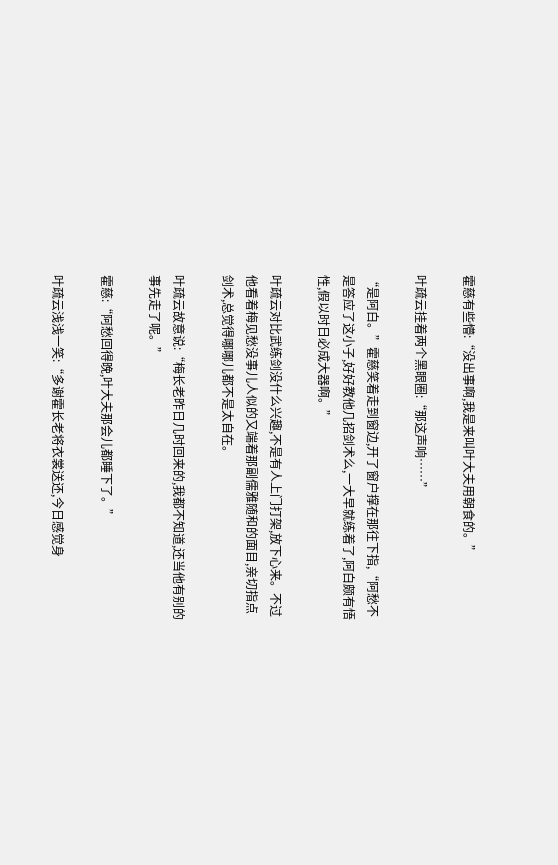霍慈有些懵:“没出事啊,我是来叫叶大夫用朝食的。”

叶疏云挂着两个黑眼圈:“那这声响……”

“是阿白。”霍慈笑着走到窗边,开了窗户撑在那往下指,“阿愁不是答应了这小子,好好教他几招剑术么,一大早就练着了,阿白颇有悟性,假以时日必成大器啊。”

叶疏云对比武练剑没什么兴趣,不是有人上门打架,放下心来。不过他看着梅见愁没事儿人似的又端着那副儒雅随和的面目,亲切指点剑术,总觉得哪哪儿都不是太自在。

叶疏云故意说:“梅长老昨日几时回来的,我都不知道,还当他有别的事先走了呢。”

霍慈:“阿愁回得晚,叶大夫那会儿都睡下了。”

叶疏云浅浅一笑:“多谢霍长老将衣裳送还,今日感觉身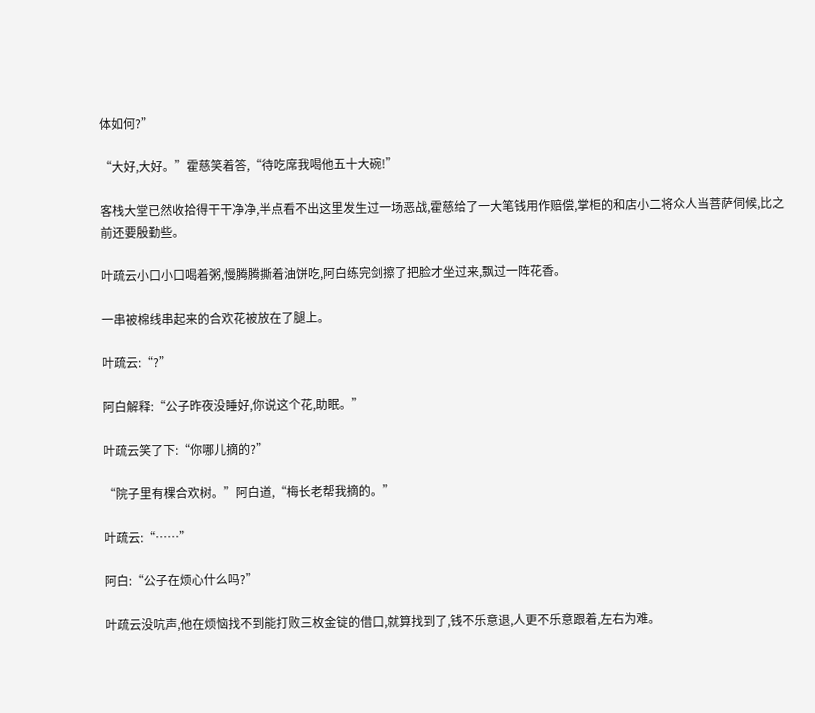体如何?”

“大好,大好。”霍慈笑着答,“待吃席我喝他五十大碗!”

客栈大堂已然收拾得干干净净,半点看不出这里发生过一场恶战,霍慈给了一大笔钱用作赔偿,掌柜的和店小二将众人当菩萨伺候,比之前还要殷勤些。

叶疏云小口小口喝着粥,慢腾腾撕着油饼吃,阿白练完剑擦了把脸才坐过来,飘过一阵花香。

一串被棉线串起来的合欢花被放在了腿上。

叶疏云:“?”

阿白解释:“公子昨夜没睡好,你说这个花,助眠。”

叶疏云笑了下:“你哪儿摘的?”

“院子里有棵合欢树。”阿白道,“梅长老帮我摘的。”

叶疏云:“……”

阿白:“公子在烦心什么吗?”

叶疏云没吭声,他在烦恼找不到能打败三枚金锭的借口,就算找到了,钱不乐意退,人更不乐意跟着,左右为难。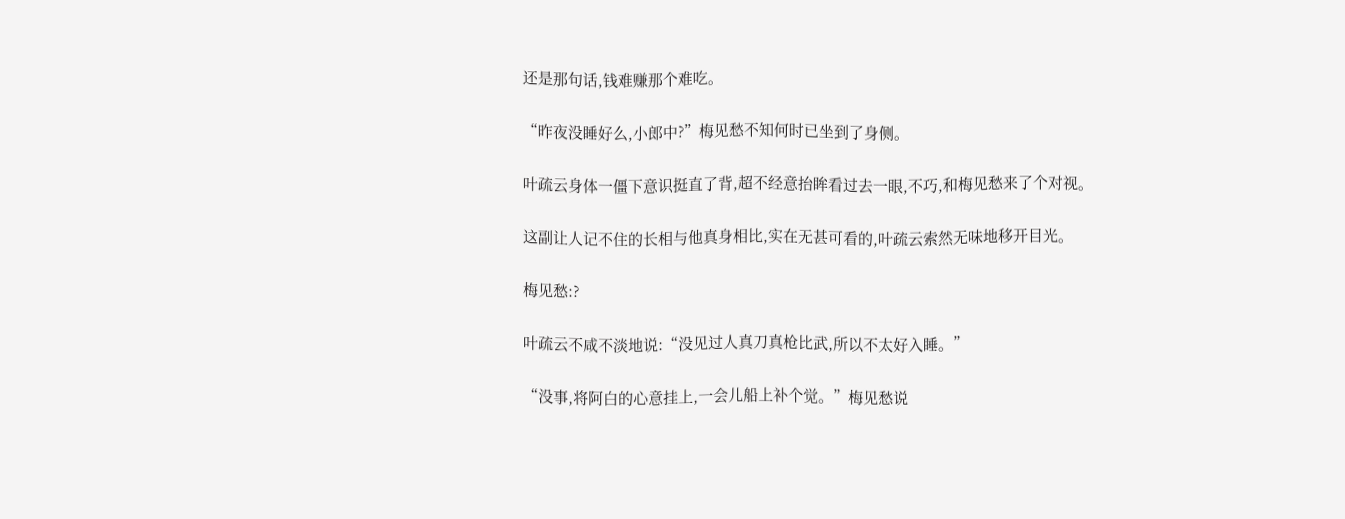还是那句话,钱难赚那个难吃。

“昨夜没睡好么,小郎中?”梅见愁不知何时已坐到了身侧。

叶疏云身体一僵下意识挺直了背,超不经意抬眸看过去一眼,不巧,和梅见愁来了个对视。

这副让人记不住的长相与他真身相比,实在无甚可看的,叶疏云索然无味地移开目光。

梅见愁:?

叶疏云不咸不淡地说:“没见过人真刀真枪比武,所以不太好入睡。”

“没事,将阿白的心意挂上,一会儿船上补个觉。”梅见愁说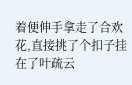着便伸手拿走了合欢花,直接挑了个扣子挂在了叶疏云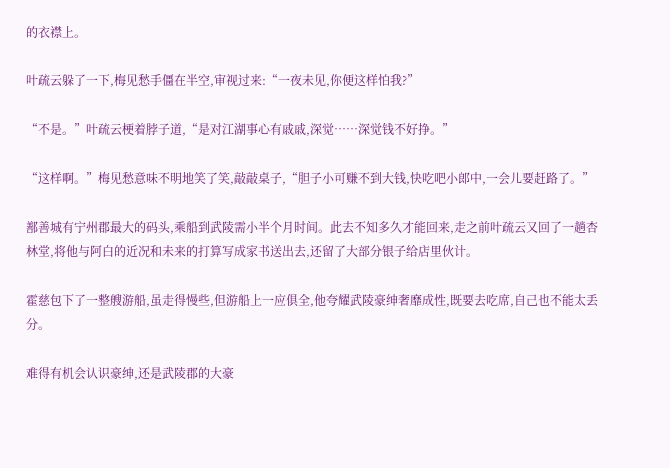的衣襟上。

叶疏云躲了一下,梅见愁手僵在半空,审视过来:“一夜未见,你便这样怕我?”

“不是。”叶疏云梗着脖子道,“是对江湖事心有戚戚,深觉……深觉钱不好挣。”

“这样啊。”梅见愁意味不明地笑了笑,敲敲桌子,“胆子小可赚不到大钱,快吃吧小郎中,一会儿要赶路了。”

鄯善城有宁州郡最大的码头,乘船到武陵需小半个月时间。此去不知多久才能回来,走之前叶疏云又回了一趟杏林堂,将他与阿白的近况和未来的打算写成家书送出去,还留了大部分银子给店里伙计。

霍慈包下了一整艘游船,虽走得慢些,但游船上一应俱全,他夸耀武陵豪绅奢靡成性,既要去吃席,自己也不能太丢分。

难得有机会认识豪绅,还是武陵郡的大豪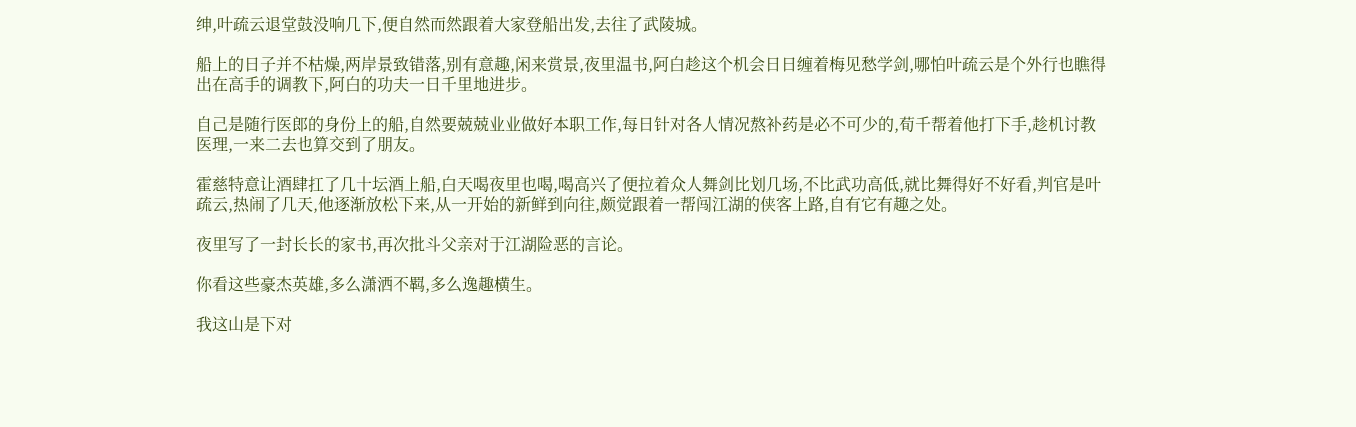绅,叶疏云退堂鼓没响几下,便自然而然跟着大家登船出发,去往了武陵城。

船上的日子并不枯燥,两岸景致错落,别有意趣,闲来赏景,夜里温书,阿白趁这个机会日日缠着梅见愁学剑,哪怕叶疏云是个外行也瞧得出在高手的调教下,阿白的功夫一日千里地进步。

自己是随行医郎的身份上的船,自然要兢兢业业做好本职工作,每日针对各人情况熬补药是必不可少的,荀千帮着他打下手,趁机讨教医理,一来二去也算交到了朋友。

霍慈特意让酒肆扛了几十坛酒上船,白天喝夜里也喝,喝高兴了便拉着众人舞剑比划几场,不比武功高低,就比舞得好不好看,判官是叶疏云,热闹了几天,他逐渐放松下来,从一开始的新鲜到向往,颇觉跟着一帮闯江湖的侠客上路,自有它有趣之处。

夜里写了一封长长的家书,再次批斗父亲对于江湖险恶的言论。

你看这些豪杰英雄,多么潇洒不羁,多么逸趣横生。

我这山是下对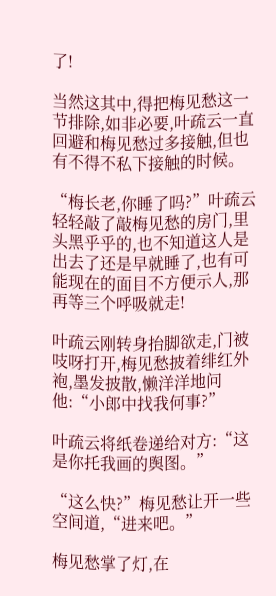了!

当然这其中,得把梅见愁这一节排除,如非必要,叶疏云一直回避和梅见愁过多接触,但也有不得不私下接触的时候。

“梅长老,你睡了吗?”叶疏云轻轻敲了敲梅见愁的房门,里头黑乎乎的,也不知道这人是出去了还是早就睡了,也有可能现在的面目不方便示人,那再等三个呼吸就走!

叶疏云刚转身抬脚欲走,门被吱呀打开,梅见愁披着绯红外袍,墨发披散,懒洋洋地问他:“小郎中找我何事?”

叶疏云将纸卷递给对方:“这是你托我画的舆图。”

“这么快?”梅见愁让开一些空间道,“进来吧。”

梅见愁掌了灯,在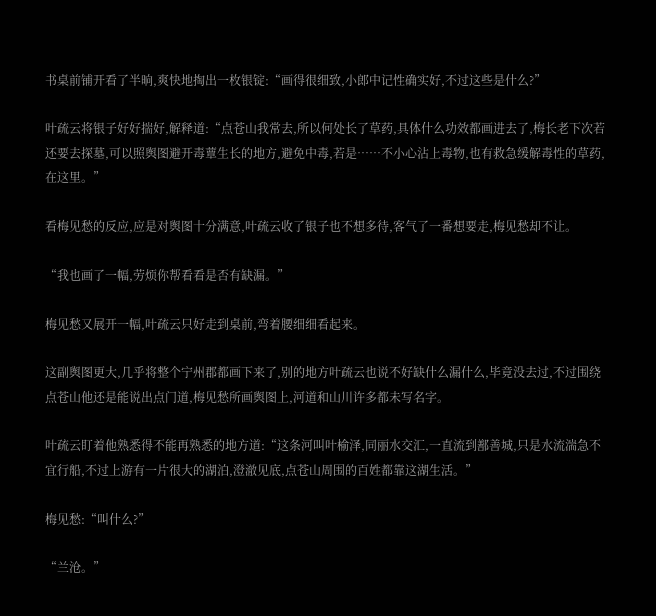书桌前铺开看了半晌,爽快地掏出一枚银锭:“画得很细致,小郎中记性确实好,不过这些是什么?”

叶疏云将银子好好揣好,解释道:“点苍山我常去,所以何处长了草药,具体什么功效都画进去了,梅长老下次若还要去探墓,可以照舆图避开毒蕈生长的地方,避免中毒,若是……不小心沾上毒物,也有救急缓解毒性的草药,在这里。”

看梅见愁的反应,应是对舆图十分满意,叶疏云收了银子也不想多待,客气了一番想要走,梅见愁却不让。

“我也画了一幅,劳烦你帮看看是否有缺漏。”

梅见愁又展开一幅,叶疏云只好走到桌前,弯着腰细细看起来。

这副舆图更大,几乎将整个宁州郡都画下来了,别的地方叶疏云也说不好缺什么漏什么,毕竟没去过,不过围绕点苍山他还是能说出点门道,梅见愁所画舆图上,河道和山川许多都未写名字。

叶疏云盯着他熟悉得不能再熟悉的地方道:“这条河叫叶榆泽,同丽水交汇,一直流到鄯善城,只是水流湍急不宜行船,不过上游有一片很大的湖泊,澄澈见底,点苍山周围的百姓都靠这湖生活。”

梅见愁:“叫什么?”

“兰沧。”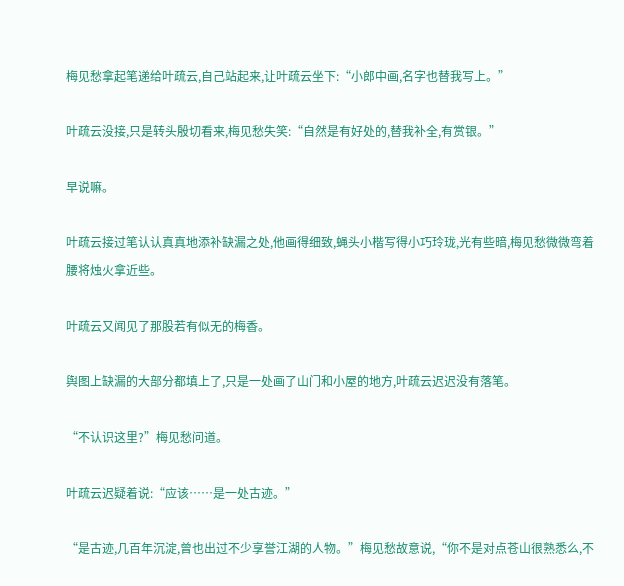梅见愁拿起笔递给叶疏云,自己站起来,让叶疏云坐下:“小郎中画,名字也替我写上。”

叶疏云没接,只是转头殷切看来,梅见愁失笑:“自然是有好处的,替我补全,有赏银。”

早说嘛。

叶疏云接过笔认认真真地添补缺漏之处,他画得细致,蝇头小楷写得小巧玲珑,光有些暗,梅见愁微微弯着腰将烛火拿近些。

叶疏云又闻见了那股若有似无的梅香。

舆图上缺漏的大部分都填上了,只是一处画了山门和小屋的地方,叶疏云迟迟没有落笔。

“不认识这里?”梅见愁问道。

叶疏云迟疑着说:“应该……是一处古迹。”

“是古迹,几百年沉淀,曾也出过不少享誉江湖的人物。”梅见愁故意说,“你不是对点苍山很熟悉么,不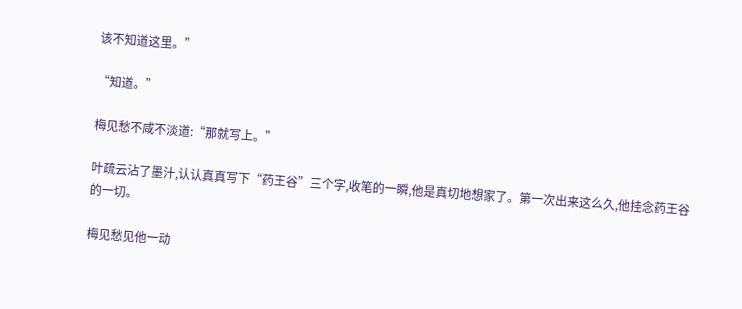该不知道这里。”

“知道。”

梅见愁不咸不淡道:“那就写上。”

叶疏云沾了墨汁,认认真真写下“药王谷”三个字,收笔的一瞬,他是真切地想家了。第一次出来这么久,他挂念药王谷的一切。

梅见愁见他一动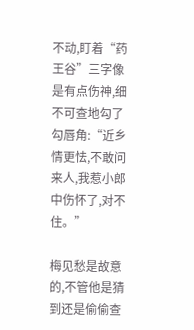不动,盯着“药王谷”三字像是有点伤神,细不可查地勾了勾唇角:“近乡情更怯,不敢问来人,我惹小郎中伤怀了,对不住。”

梅见愁是故意的,不管他是猜到还是偷偷查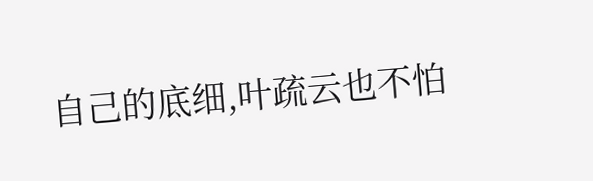自己的底细,叶疏云也不怕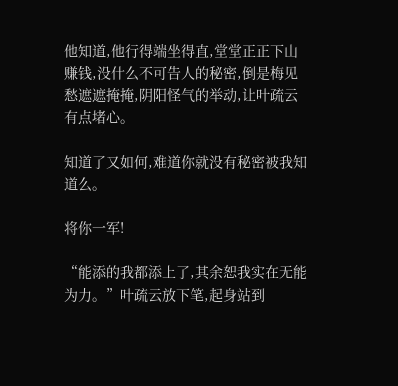他知道,他行得端坐得直,堂堂正正下山赚钱,没什么不可告人的秘密,倒是梅见愁遮遮掩掩,阴阳怪气的举动,让叶疏云有点堵心。

知道了又如何,难道你就没有秘密被我知道么。

将你一军!

“能添的我都添上了,其余恕我实在无能为力。”叶疏云放下笔,起身站到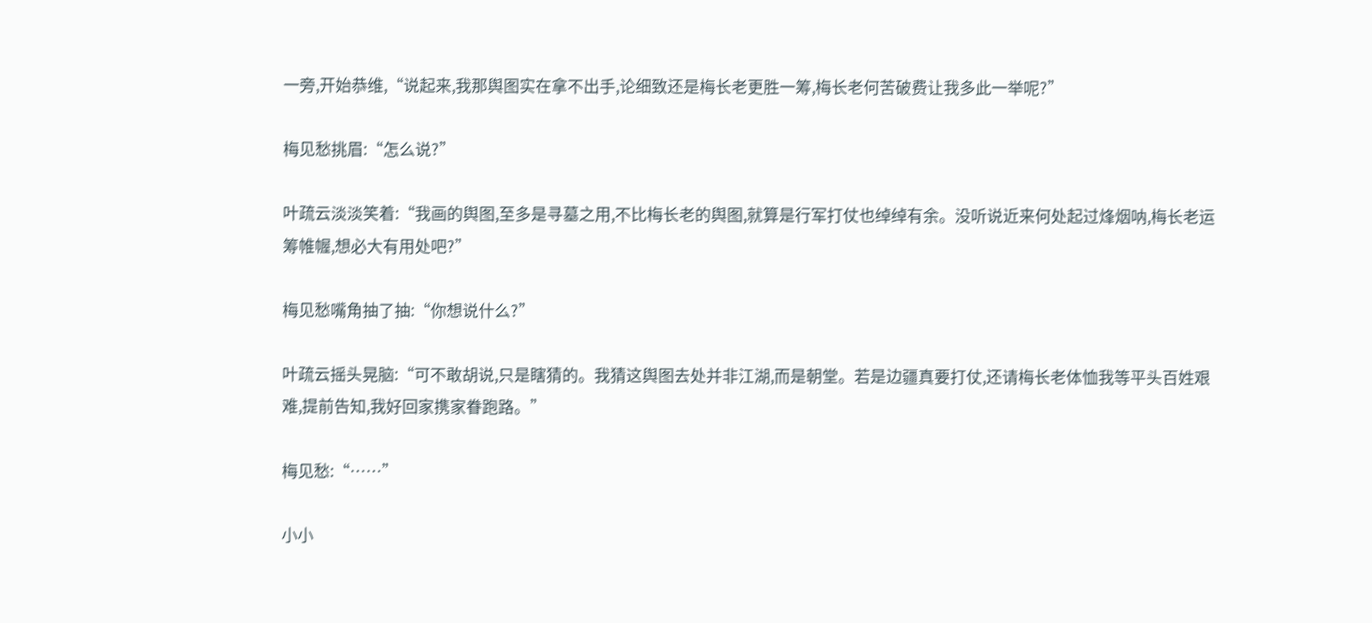一旁,开始恭维,“说起来,我那舆图实在拿不出手,论细致还是梅长老更胜一筹,梅长老何苦破费让我多此一举呢?”

梅见愁挑眉:“怎么说?”

叶疏云淡淡笑着:“我画的舆图,至多是寻墓之用,不比梅长老的舆图,就算是行军打仗也绰绰有余。没听说近来何处起过烽烟呐,梅长老运筹帷幄,想必大有用处吧?”

梅见愁嘴角抽了抽:“你想说什么?”

叶疏云摇头晃脑:“可不敢胡说,只是瞎猜的。我猜这舆图去处并非江湖,而是朝堂。若是边疆真要打仗,还请梅长老体恤我等平头百姓艰难,提前告知,我好回家携家眷跑路。”

梅见愁:“……”

小小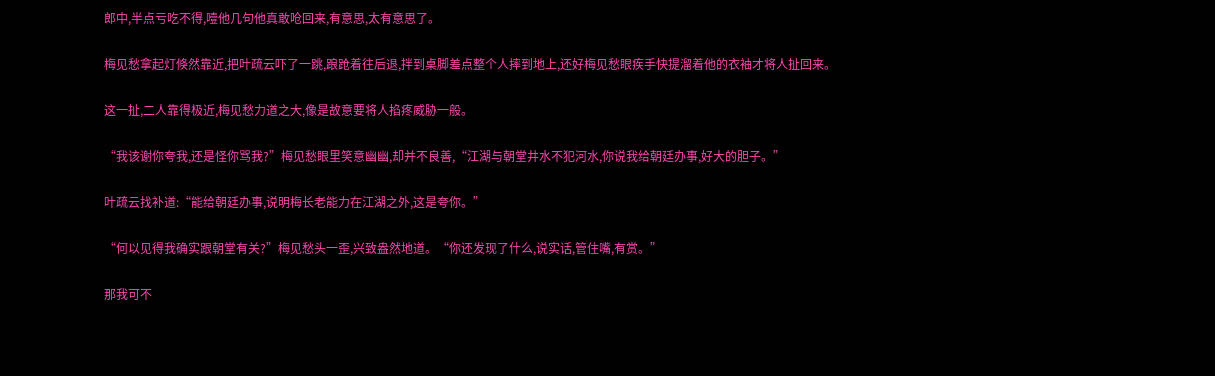郎中,半点亏吃不得,噎他几句他真敢呛回来,有意思,太有意思了。

梅见愁拿起灯倏然靠近,把叶疏云吓了一跳,踉跄着往后退,拌到桌脚差点整个人摔到地上,还好梅见愁眼疾手快提溜着他的衣袖才将人扯回来。

这一扯,二人靠得极近,梅见愁力道之大,像是故意要将人掐疼威胁一般。

“我该谢你夸我,还是怪你骂我?”梅见愁眼里笑意幽幽,却并不良善,“江湖与朝堂井水不犯河水,你说我给朝廷办事,好大的胆子。”

叶疏云找补道:“能给朝廷办事,说明梅长老能力在江湖之外,这是夸你。”

“何以见得我确实跟朝堂有关?”梅见愁头一歪,兴致盎然地道。“你还发现了什么,说实话,管住嘴,有赏。”

那我可不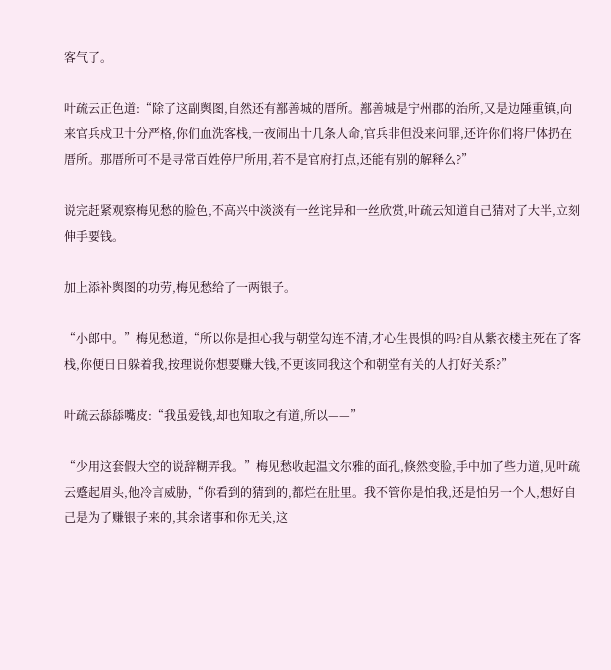客气了。

叶疏云正色道:“除了这副舆图,自然还有鄯善城的厝所。鄯善城是宁州郡的治所,又是边陲重镇,向来官兵戍卫十分严格,你们血洗客栈,一夜闹出十几条人命,官兵非但没来问罪,还许你们将尸体扔在厝所。那厝所可不是寻常百姓停尸所用,若不是官府打点,还能有别的解释么?”

说完赶紧观察梅见愁的脸色,不高兴中淡淡有一丝诧异和一丝欣赏,叶疏云知道自己猜对了大半,立刻伸手要钱。

加上添补舆图的功劳,梅见愁给了一两银子。

“小郎中。”梅见愁道,“所以你是担心我与朝堂勾连不清,才心生畏惧的吗?自从紫衣楼主死在了客栈,你便日日躲着我,按理说你想要赚大钱,不更该同我这个和朝堂有关的人打好关系?”

叶疏云舔舔嘴皮:“我虽爱钱,却也知取之有道,所以——”

“少用这套假大空的说辞糊弄我。”梅见愁收起温文尔雅的面孔,倏然变脸,手中加了些力道,见叶疏云蹙起眉头,他冷言威胁,“你看到的猜到的,都烂在肚里。我不管你是怕我,还是怕另一个人,想好自己是为了赚银子来的,其余诸事和你无关,这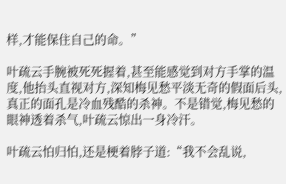样,才能保住自己的命。”

叶疏云手腕被死死握着,甚至能感觉到对方手掌的温度,他抬头直视对方,深知梅见愁平淡无奇的假面后头,真正的面孔是冷血残酷的杀神。不是错觉,梅见愁的眼神透着杀气,叶疏云惊出一身冷汗。

叶疏云怕归怕,还是梗着脖子道:“我不会乱说,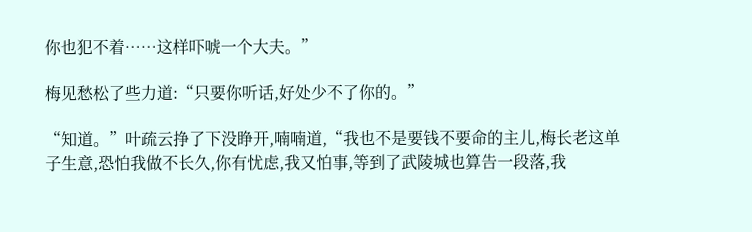你也犯不着……这样吓唬一个大夫。”

梅见愁松了些力道:“只要你听话,好处少不了你的。”

“知道。”叶疏云挣了下没睁开,喃喃道,“我也不是要钱不要命的主儿,梅长老这单子生意,恐怕我做不长久,你有忧虑,我又怕事,等到了武陵城也算告一段落,我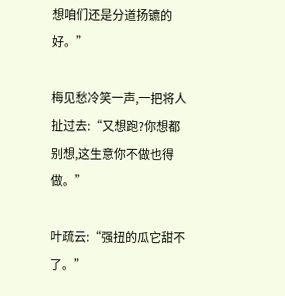想咱们还是分道扬镳的好。”

梅见愁冷笑一声,一把将人扯过去:“又想跑?你想都别想,这生意你不做也得做。”

叶疏云:“强扭的瓜它甜不了。”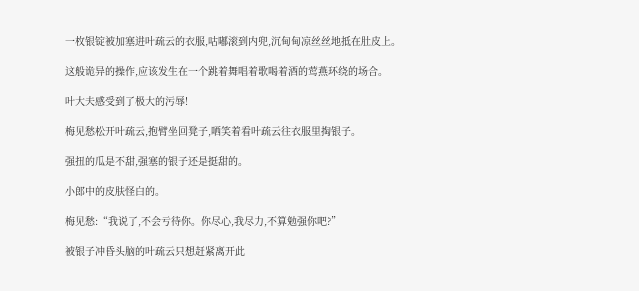一枚银锭被加塞进叶疏云的衣服,咕嘟滚到内兜,沉甸甸凉丝丝地抵在肚皮上。

这般诡异的操作,应该发生在一个跳着舞唱着歌喝着酒的莺燕环绕的场合。

叶大夫感受到了极大的污辱!

梅见愁松开叶疏云,抱臂坐回凳子,哂笑着看叶疏云往衣服里掏银子。

强扭的瓜是不甜,强塞的银子还是挺甜的。

小郎中的皮肤怪白的。

梅见愁:“我说了,不会亏待你。你尽心,我尽力,不算勉强你吧?”

被银子冲昏头脑的叶疏云只想赶紧离开此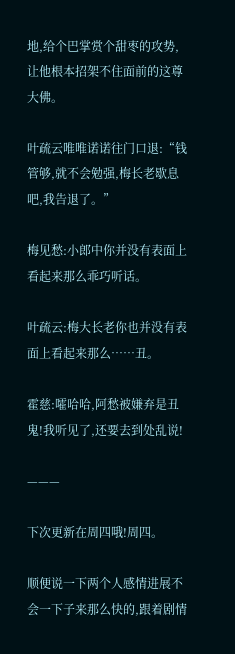地,给个巴掌赏个甜枣的攻势,让他根本招架不住面前的这尊大佛。

叶疏云唯唯诺诺往门口退:“钱管够,就不会勉强,梅长老歇息吧,我告退了。”

梅见愁:小郎中你并没有表面上看起来那么乖巧听话。

叶疏云:梅大长老你也并没有表面上看起来那么……丑。

霍慈:嚯哈哈,阿愁被嫌弃是丑鬼!我听见了,还要去到处乱说!

———

下次更新在周四哦!周四。

顺便说一下两个人感情进展不会一下子来那么快的,跟着剧情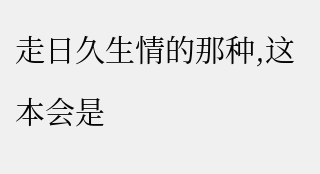走日久生情的那种,这本会是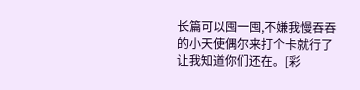长篇可以囤一囤,不嫌我慢吞吞的小天使偶尔来打个卡就行了让我知道你们还在。[彩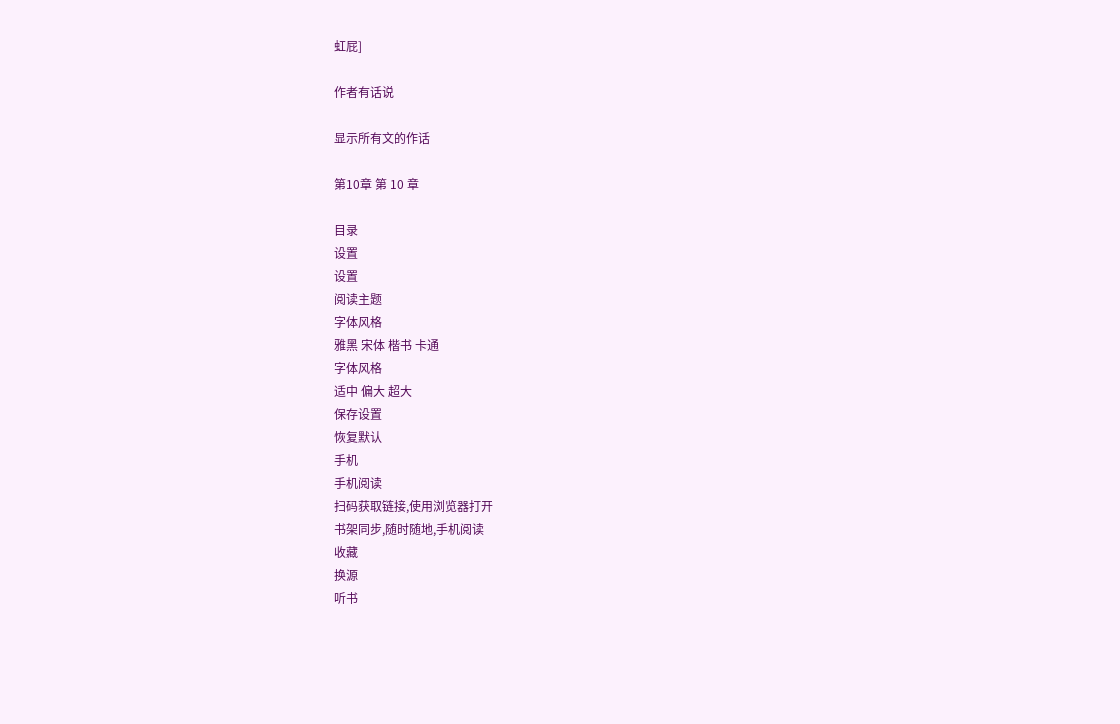虹屁]

作者有话说

显示所有文的作话

第10章 第 10 章

目录
设置
设置
阅读主题
字体风格
雅黑 宋体 楷书 卡通
字体风格
适中 偏大 超大
保存设置
恢复默认
手机
手机阅读
扫码获取链接,使用浏览器打开
书架同步,随时随地,手机阅读
收藏
换源
听书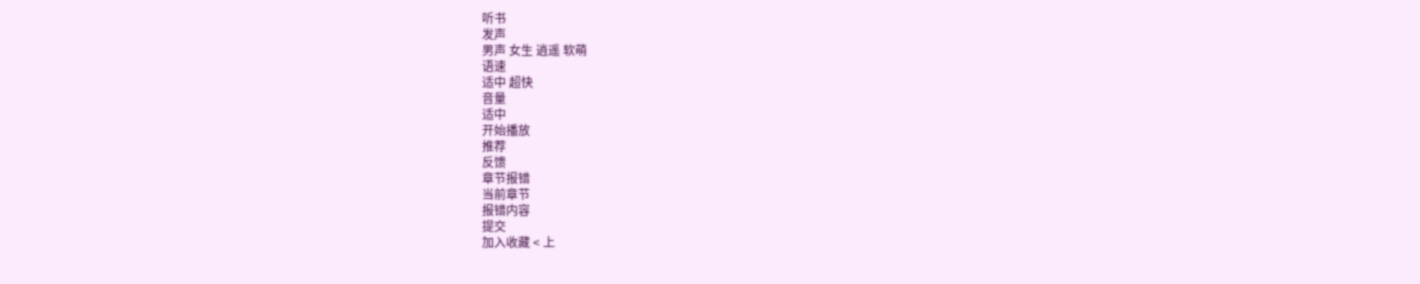听书
发声
男声 女生 逍遥 软萌
语速
适中 超快
音量
适中
开始播放
推荐
反馈
章节报错
当前章节
报错内容
提交
加入收藏 < 上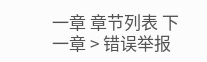一章 章节列表 下一章 > 错误举报